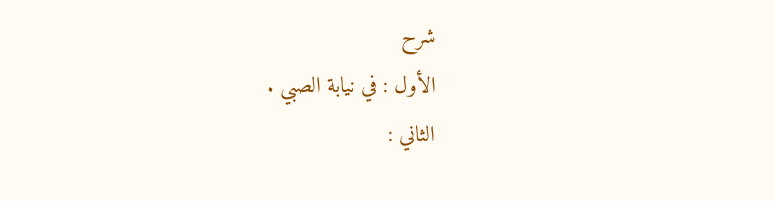شرح
الأول : في نيابة الصبي .
الثاني :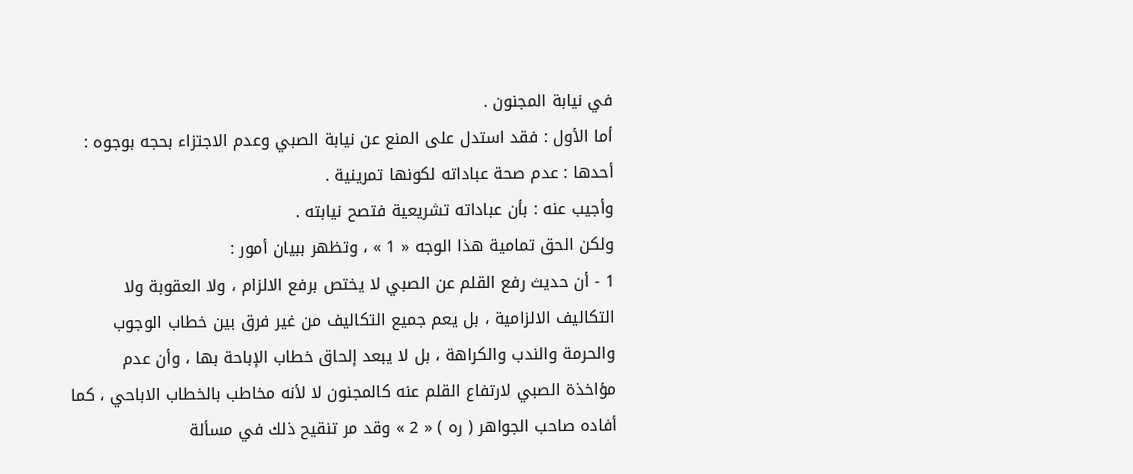في نيابة المجنون .
أما الأول : فقد استدل على المنع عن نيابة الصبي وعدم الاجتزاء بحجه بوجوه :
أحدها : عدم صحة عباداته لكونها تمرينية .
وأجيب عنه : بأن عباداته تشريعية فتصح نيابته .
ولكن الحق تمامية هذا الوجه « 1 » ، وتظهر ببيان أمور :
1 - أن حديث رفع القلم عن الصبي لا يختص برفع الالزام ، ولا العقوبة ولا التكاليف الالزامية ، بل يعم جميع التكاليف من غير فرق بين خطاب الوجوب والحرمة والندب والكراهة ، بل لا يبعد إلحاق خطاب الإباحة بها ، وأن عدم مؤاخذة الصبي لارتفاع القلم عنه كالمجنون لا لأنه مخاطب بالخطاب الاباحي ، كما أفاده صاحب الجواهر ( ره ) « 2 » وقد مر تنقيح ذلك في مسألة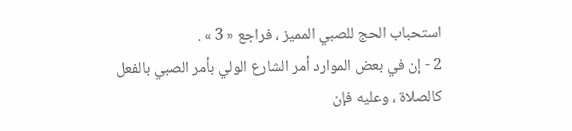استحباب الحج للصبي المميز ، فراجع « 3 » .
2 - إن في بعض الموارد أمر الشارع الولي بأمر الصبي بالفعل كالصلاة ، وعليه فإن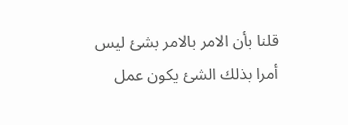قلنا بأن الامر بالامر بشئ ليس أمرا بذلك الشئ يكون عمل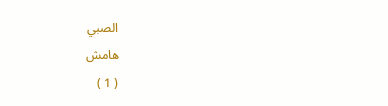الصبي
هامش
( 1 )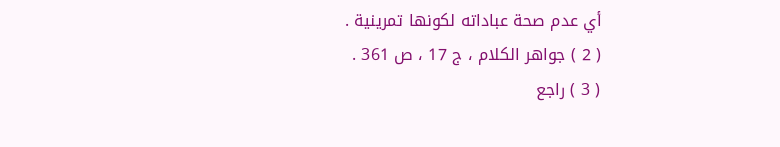أي عدم صحة عباداته لكونها تمرينية .
( 2 ) جواهر الكلام ، ج 17 ، ص 361 .
( 3 ) راجع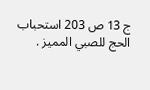ج 13 ص 203 استحباب الحج للصبي المميز .